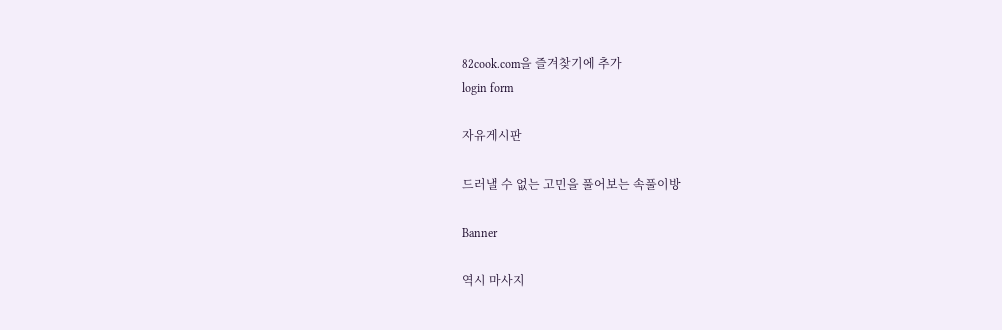82cook.com을 즐겨찾기에 추가
login form

자유게시판

드러낼 수 없는 고민을 풀어보는 속풀이방

Banner

역시 마사지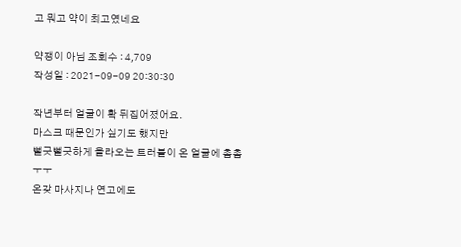고 뭐고 약이 최고였네요

약쟁이 아님 조회수 : 4,709
작성일 : 2021-09-09 20:30:30

작년부터 얼굴이 확 뒤집어졌어요.
마스크 때문인가 싶기도 했지만
뻘긋뻘긋하게 올라오는 트러블이 온 얼굴에 촘촘 ㅜㅜ
온갖 마사지나 연고에도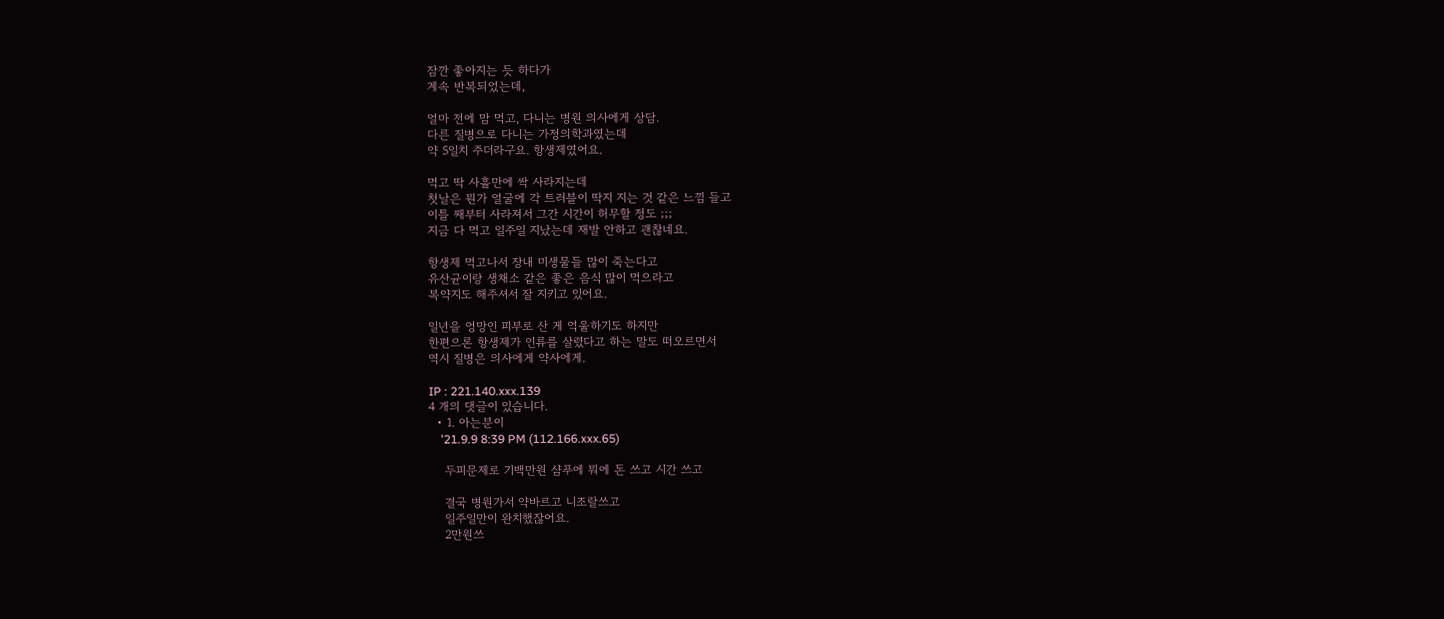잠깐 좋아지는 듯 하다가
계속 반복되었는데,

얼마 전에 맘 먹고, 다니는 병원 의사에게 상담.
다른 질병으로 다니는 가정의학과였는데
약 5일치 주더라구요. 항생제였어요.

먹고 딱 사흘만에 싹 사라지는데
첫날은 뭔가 얼굴에 각 트러블이 딱지 지는 것 같은 느낌 들고
이틀 째부터 사라져서 그간 시간이 허무할 정도 ;;;
지금 다 먹고 일주일 지났는데 재발 안하고 괜찮네요.

항생제 먹고나서 장내 미생물들 많이 죽는다고
유산균이랑 생채소 같은 좋은 음식 많이 먹으라고
복약지도 해주셔서 잘 지키고 있어요.

일년을 엉망인 피부로 산 게 억울하기도 하지만
한편으론 항생제가 인류를 살렸다고 하는 말도 떠오르면서
역시 질병은 의사에게 약사에게.

IP : 221.140.xxx.139
4 개의 댓글이 있습니다.
  • 1. 아는분이
    '21.9.9 8:39 PM (112.166.xxx.65)

    두피문제로 기백만원 샴푸에 뭐에 돈 쓰고 시간 쓰고

    결국 병원가서 약바르고 니조랄쓰고
    일주일만이 완치했잖어요.
    2만원쓰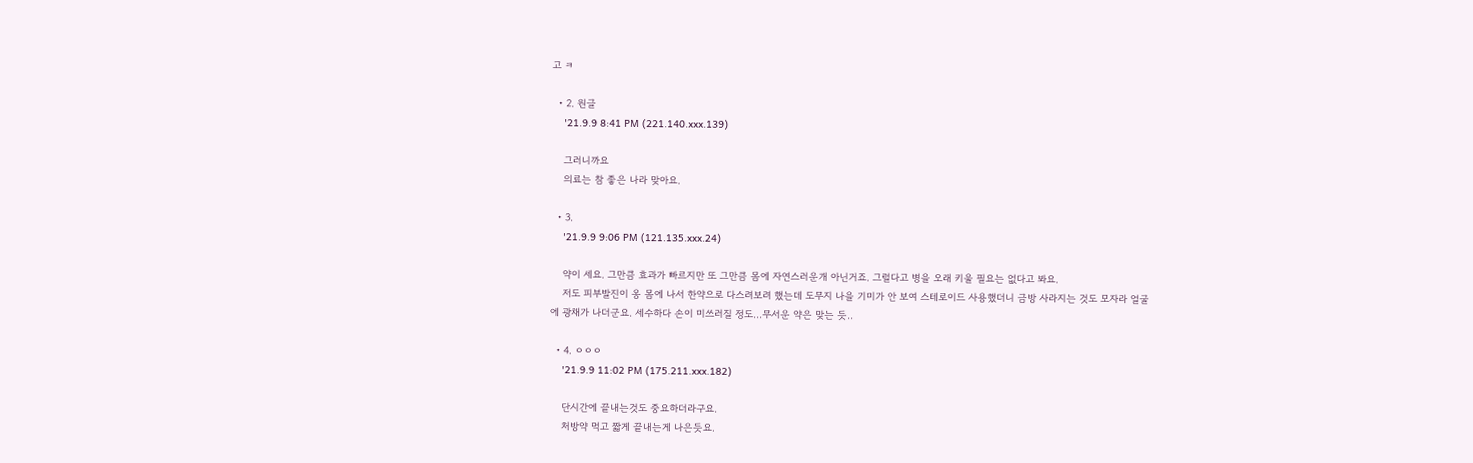고 ㅋ

  • 2. 원글
    '21.9.9 8:41 PM (221.140.xxx.139)

    그러니까요
    의료는 참 좋은 나라 맞아요.

  • 3.
    '21.9.9 9:06 PM (121.135.xxx.24)

    약이 세요. 그만큼 효과가 빠르지만 또 그만큼 몸에 자연스러운개 아닌거죠. 그럴다고 병을 오래 키울 필요는 없다고 봐요.
    저도 피부발진이 옹 몸에 나서 한약으로 다스려보려 했는데 도무지 나을 기미가 안 보여 스테로이드 사용했더니 금방 사라지는 것도 모자라 얼굴에 광채가 나더군요. 세수하다 손이 미쓰러질 정도...무서운 약은 맞는 듯..

  • 4. ㅇㅇㅇ
    '21.9.9 11:02 PM (175.211.xxx.182)

    단시간에 끝내는것도 중요하더라구요.
    처방약 먹고 짧게 끝내는게 나은듯요.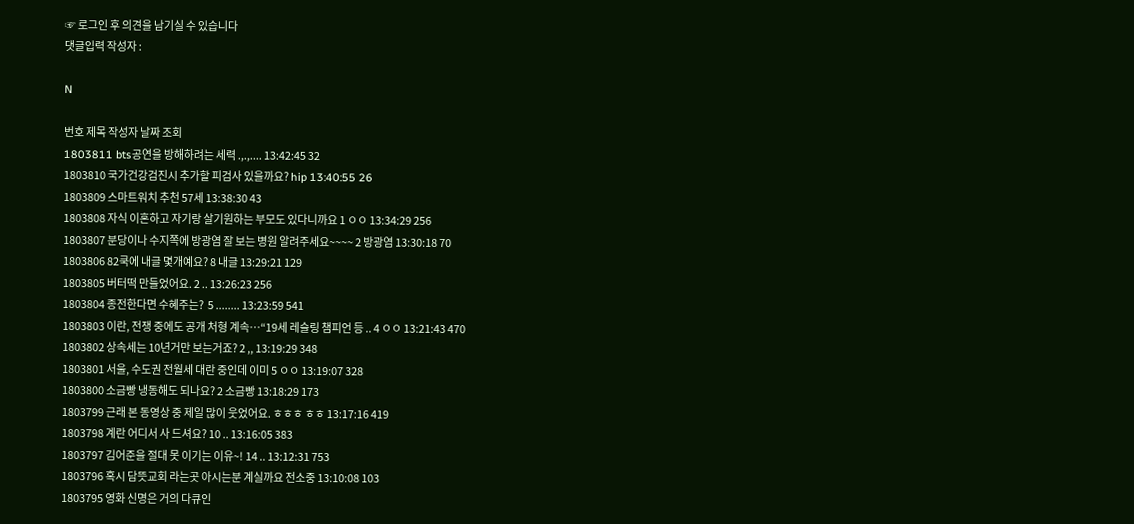☞ 로그인 후 의견을 남기실 수 있습니다
댓글입력 작성자 :

N

번호 제목 작성자 날짜 조회
1803811 bts공연을 방해하려는 세력 .,.,.... 13:42:45 32
1803810 국가건강검진시 추가할 피검사 있을까요? hip 13:40:55 26
1803809 스마트워치 추천 57세 13:38:30 43
1803808 자식 이혼하고 자기랑 살기원하는 부모도 있다니까요 1 ㅇㅇ 13:34:29 256
1803807 분당이나 수지쪽에 방광염 잘 보는 병원 알려주세요~~~~ 2 방광염 13:30:18 70
1803806 82쿡에 내글 몇개예요? 8 내글 13:29:21 129
1803805 버터떡 만들었어요. 2 .. 13:26:23 256
1803804 종전한다면 수혜주는?  5 ........ 13:23:59 541
1803803 이란, 전쟁 중에도 공개 처형 계속…“19세 레슬링 챔피언 등 .. 4 ㅇㅇ 13:21:43 470
1803802 상속세는 10년거만 보는거죠? 2 ,, 13:19:29 348
1803801 서울, 수도권 전월세 대란 중인데 이미 5 ㅇㅇ 13:19:07 328
1803800 소금빵 냉동해도 되나요? 2 소금빵 13:18:29 173
1803799 근래 본 동영상 중 제일 많이 웃었어요. ㅎㅎㅎ ㅎㅎ 13:17:16 419
1803798 계란 어디서 사 드셔요? 10 .. 13:16:05 383
1803797 김어준을 절대 못 이기는 이유~! 14 .. 13:12:31 753
1803796 혹시 담뜻교회 라는곳 아시는분 계실까요 전소중 13:10:08 103
1803795 영화 신명은 거의 다큐인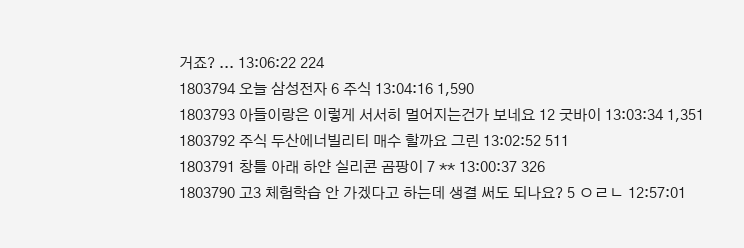거죠? ... 13:06:22 224
1803794 오늘 삼성전자 6 주식 13:04:16 1,590
1803793 아들이랑은 이렇게 서서히 멀어지는건가 보네요 12 굿바이 13:03:34 1,351
1803792 주식 두산에너빌리티 매수 할까요 그린 13:02:52 511
1803791 창틀 아래 하얀 실리콘 곰팡이 7 ** 13:00:37 326
1803790 고3 체험학습 안 가겠다고 하는데 생결 써도 되나요? 5 ㅇㄹㄴ 12:57:01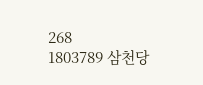268
1803789 삼천당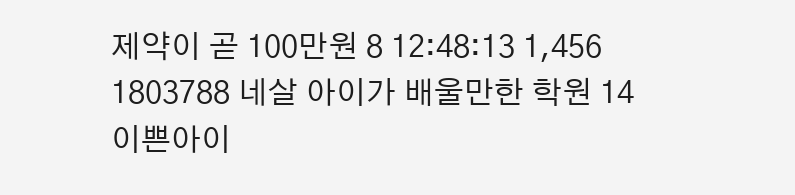제약이 곧 100만원 8 12:48:13 1,456
1803788 네살 아이가 배울만한 학원 14 이쁜아이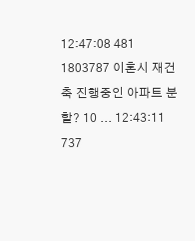12:47:08 481
1803787 이혼시 재건축 진행중인 아파트 분할? 10 ... 12:43:11 737